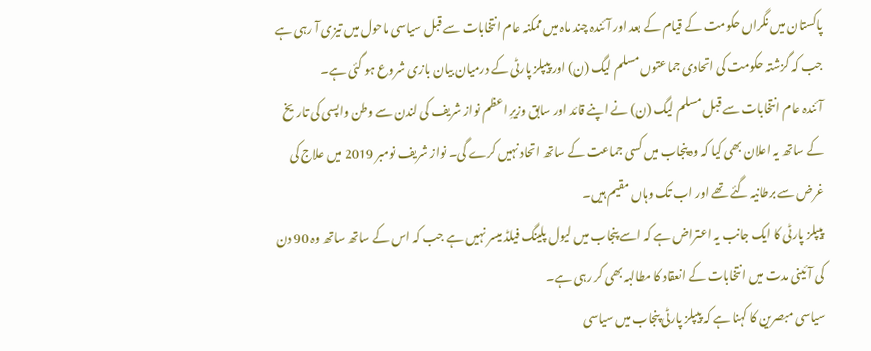پاکستان میں نگراں حکومت کے قیام کے بعد اور آئندہ چند ماہ میں ممکنہ عام انتخابات سے قبل سیاسی ماحول میں تیزی آ رہی ہے جب کہ گزشتہ حکومت کی اتحادی جماعتوں مسلم لیگ (ن) اور پیپلز پارٹی کے درمیان بیان بازی شروع ہو گئی ہے۔
آئندہ عام انتخابات سے قبل مسلم لیگ (ن) نے اپنے قائد اور سابق وزیرِ اعظم نواز شریف کی لندن سے وطن واپسی کی تاریخ کے ساتھ یہ اعلان بھی کیا کہ وہ پنجاب میں کسی جماعت کے ساتھ اتحاد نہیں کرے گی۔ نواز شریف نومبر 2019 میں علاج کی غرض سے برطانیہ گئے تھے اور اب تک وہاں مقیم ہیں۔
پیپلز پارٹی کا ایک جانب یہ اعتراض ہے کہ اسے پنجاب میں لیول پلینگ فیلڈ میسر نہیں ہے جب کہ اس کے ساتھ ساتھ وہ 90 دن کی آئینی مدت میں انتخابات کے انعقاد کا مطالبہ بھی کر رہی ہے۔
سیاسی مبصرین کا کہنا ہے کہ پیپلز پارٹی پنجاب میں سیاسی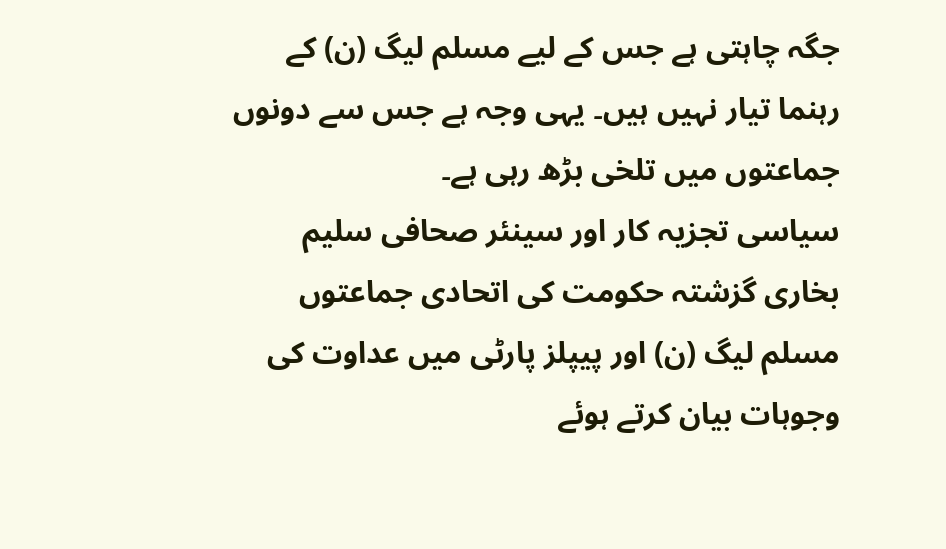جگہ چاہتی ہے جس کے لیے مسلم لیگ (ن) کے رہنما تیار نہیں ہیں۔ یہی وجہ ہے جس سے دونوں جماعتوں میں تلخی بڑھ رہی ہے۔
سیاسی تجزیہ کار اور سینئر صحافی سلیم بخاری گزشتہ حکومت کی اتحادی جماعتوں مسلم لیگ (ن) اور پیپلز پارٹی میں عداوت کی وجوہات بیان کرتے ہوئے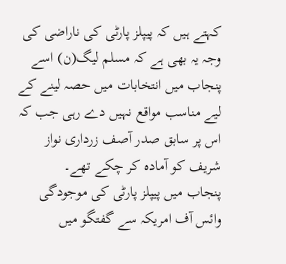کہتے ہیں کہ پیپلز پارٹی کی ناراضی کی وجہ یہ بھی ہے کہ مسلم لیگ(ن) اسے پنجاب میں انتخابات میں حصہ لینے کے لیے مناسب مواقع نہیں دے رہی جب کہ اس پر سابق صدر آصف زرداری نواز شریف کو آمادہ کر چکے تھے۔
پنجاب میں پیپلز پارٹی کی موجودگی
وائس آف امریکہ سے گفتگو میں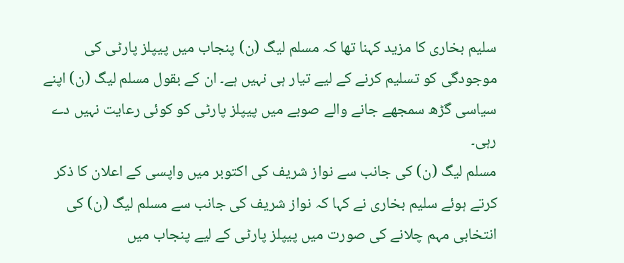سلیم بخاری کا مزید کہنا تھا کہ مسلم لیگ (ن) پنجاب میں پیپلز پارٹی کی موجودگی کو تسلیم کرنے کے لیے تیار ہی نہیں ہے۔ ان کے بقول مسلم لیگ (ن) اپنے سیاسی گڑھ سمجھے جانے والے صوبے میں پیپلز پارٹی کو کوئی رعایت نہیں دے رہی۔
مسلم لیگ (ن) کی جانب سے نواز شریف کی اکتوبر میں واپسی کے اعلان کا ذکر کرتے ہوئے سلیم بخاری نے کہا کہ نواز شریف کی جانب سے مسلم لیگ (ن) کی انتخابی مہم چلانے کی صورت میں پیپلز پارٹی کے لیے پنجاب میں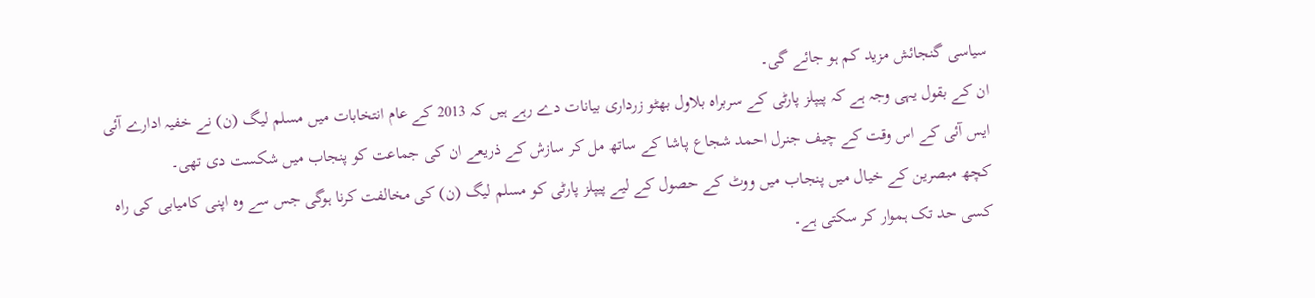سیاسی گنجائش مزید کم ہو جائے گی۔
ان کے بقول یہی وجہ ہے کہ پیپلز پارٹی کے سربراہ بلاول بھٹو زرداری بیانات دے رہے ہیں کہ 2013 کے عام انتخابات میں مسلم لیگ (ن) نے خفیہ ادارے آئی ایس آئی کے اس وقت کے چیف جنرل احمد شجاع پاشا کے ساتھ مل کر سازش کے ذریعے ان کی جماعت کو پنجاب میں شکست دی تھی۔
کچھ مبصرین کے خیال میں پنجاب میں ووٹ کے حصول کے لیے پیپلز پارٹی کو مسلم لیگ (ن) کی مخالفت کرنا ہوگی جس سے وہ اپنی کامیابی کی راہ کسی حد تک ہموار کر سکتی ہے۔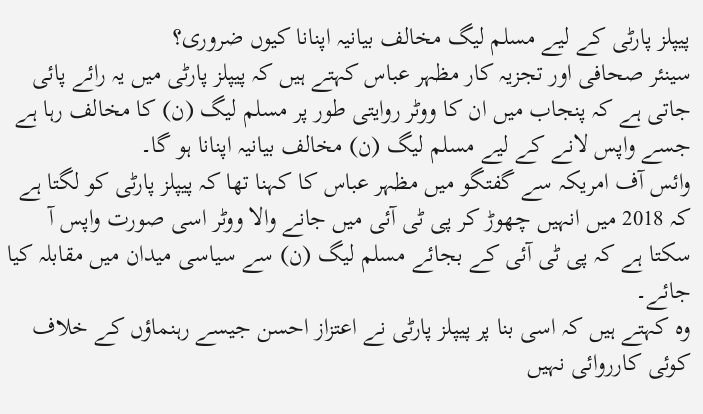پیپلز پارٹی کے لیے مسلم لیگ مخالف بیانیہ اپنانا کیوں ضروری؟
سینئر صحافی اور تجزیہ کار مظہر عباس کہتے ہیں کہ پیپلز پارٹی میں یہ رائے پائی جاتی ہے کہ پنجاب میں ان کا ووٹر روایتی طور پر مسلم لیگ (ن) کا مخالف رہا ہے جسے واپس لانے کے لیے مسلم لیگ (ن) مخالف بیانیہ اپنانا ہو گا۔
وائس آف امریکہ سے گفتگو میں مظہر عباس کا کہنا تھا کہ پیپلز پارٹی کو لگتا ہے کہ 2018 میں انہیں چھوڑ کر پی ٹی آئی میں جانے والا ووٹر اسی صورت واپس آ سکتا ہے کہ پی ٹی آئی کے بجائے مسلم لیگ (ن) سے سیاسی میدان میں مقابلہ کیا جائے۔
وہ کہتے ہیں کہ اسی بنا پر پیپلز پارٹی نے اعتزاز احسن جیسے رہنماؤں کے خلاف کوئی کارروائی نہیں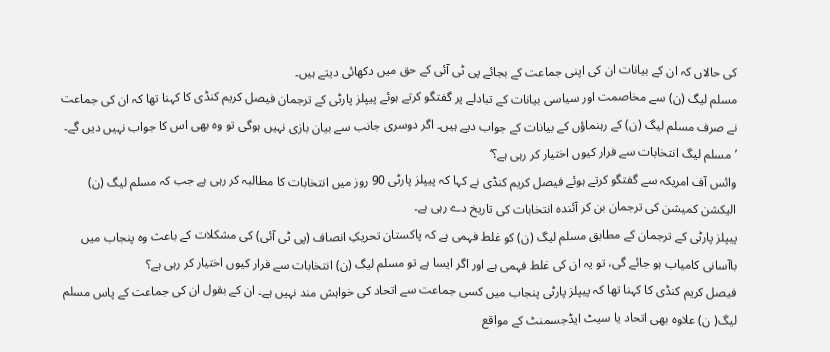کی حالاں کہ ان کے بیانات ان کی اپنی جماعت کے بجائے پی ٹی آئی کے حق میں دکھائی دیتے ہیں۔
مسلم لیگ (ن) سے مخاصمت اور سیاسی بیانات کے تبادلے پر گفتگو کرتے ہوئے پیپلز پارٹی کے ترجمان فیصل کریم کنڈی کا کہنا تھا کہ ان کی جماعت نے صرف مسلم لیگ (ن) کے رہنماؤں کے بیانات کے جواب دیے ہیں۔ اگر دوسری جانب سے بیان بازی نہیں ہوگی تو وہ بھی اس کا جواب نہیں دیں گے۔
’مسلم لیگ انتخابات سے فرار کیوں اختیار کر رہی ہے؟‘
وائس آف امریکہ سے گفتگو کرتے ہوئے فیصل کریم کنڈی نے کہا کہ پیپلز پارٹی 90 روز میں انتخابات کا مطالبہ کر رہی ہے جب کہ مسلم لیگ (ن) الیکشن کمیشن کی ترجمان بن کر آئندہ انتخابات کی تاریخ دے رہی ہے۔
پیپلز پارٹی کے ترجمان کے مطابق مسلم لیگ (ن) کو غلط فہمی ہے کہ پاکستان تحریکِ انصاف (پی ٹی آئی) کی مشکلات کے باعث وہ پنجاب میں باآسانی کامیاب ہو جائے گی، تو یہ ان کی غلط فہمی ہے اور اگر ایسا ہے تو مسلم لیگ (ن) انتخابات سے فرار کیوں اختیار کر رہی ہے؟
فیصل کریم کنڈی کا کہنا تھا کہ پیپلز پارٹی پنجاب میں کسی جماعت سے اتحاد کی خواہش مند نہیں ہے۔ ان کے بقول ان کی جماعت کے پاس مسلم لیگ( ن) علاوہ بھی اتحاد یا سیٹ ایڈجسمنٹ کے مواقع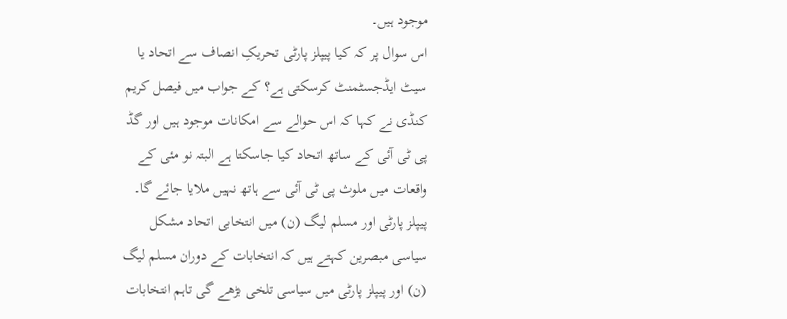موجود ہیں۔
اس سوال پر کہ کیا پیپلز پارٹی تحریکِ انصاف سے اتحاد یا سیٹ ایڈجسٹمنٹ کرسکتی ہے؟ کے جواب میں فیصل کریم کنڈی نے کہا کہ اس حوالے سے امکانات موجود ہیں اور گڈ پی ٹی آئی کے ساتھ اتحاد کیا جاسکتا ہے البتہ نو مئی کے واقعات میں ملوث پی ٹی آئی سے ہاتھ نہیں ملایا جائے گا۔
پیپلز پارٹی اور مسلم لیگ (ن) میں انتخابی اتحاد مشکل
سیاسی مبصرین کہتے ہیں کہ انتخابات کے دوران مسلم لیگ (ن) اور پیپلز پارٹی میں سیاسی تلخی بڑھے گی تاہم انتخابات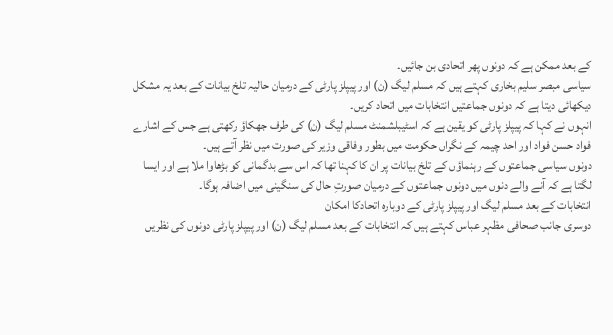کے بعد ممکن ہے کہ دونوں پھر اتحادی بن جائیں۔
سیاسی مبصر سلیم بخاری کہتے ہیں کہ مسلم لیگ (ن) اور پیپلز پارٹی کے درمیان حالیہ تلخ بیانات کے بعد یہ مشکل دیکھائی دیتا ہے کہ دونوں جماعتیں انتخابات میں اتحاد کریں۔
انہوں نے کہا کہ پیپلز پارٹی کو یقین ہے کہ اسٹیبلشمنٹ مسلم لیگ (ن) کی طرف جھکاؤ رکھتی ہے جس کے اشارے فواد حسن فواد اور احد چیمہ کے نگراں حکومت میں بطور وفاقی وزیر کی صورت میں نظر آتے ہیں۔
دونوں سیاسی جماعتوں کے رہنماؤں کے تلخ بیانات پر ان کا کہنا تھا کہ اس سے بدگمانی کو بڑھاوا ملا ہے اور ایسا لگتا ہے کہ آنے والے دنوں میں دونوں جماعتوں کے درمیان صورتِ حال کی سنگینی میں اضافہ ہوگا۔
انتخابات کے بعد مسلم لیگ اور پیپلز پارٹی کے دوبارہ اتحادکا امکان
دوسری جانب صحافی مظہر عباس کہتے ہیں کہ انتخابات کے بعد مسلم لیگ (ن) اور پیپلز پارٹی دونوں کی نظریں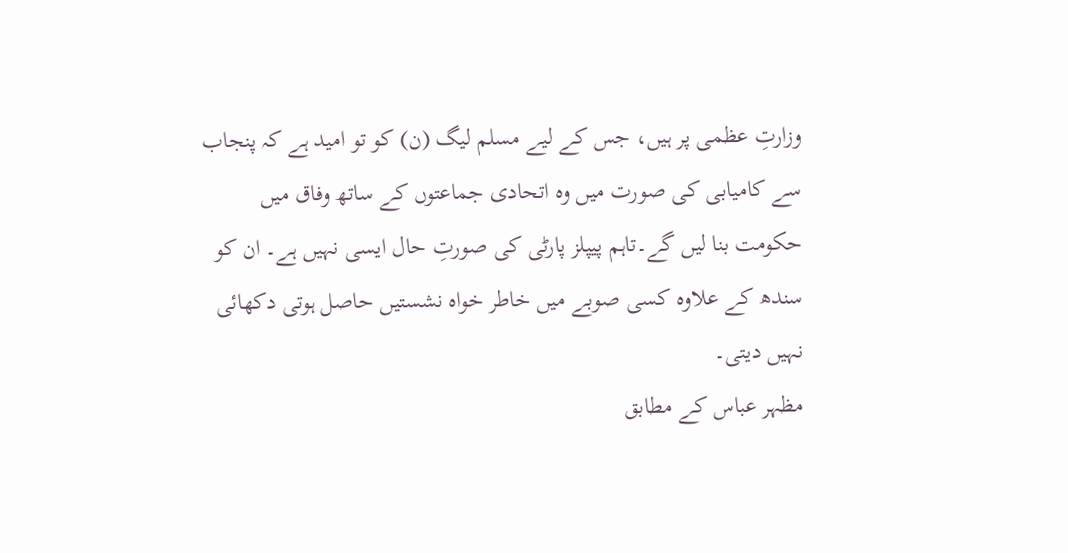وزارتِ عظمی پر ہیں، جس کے لیے مسلم لیگ (ن) کو تو امید ہے کہ پنجاب سے کامیابی کی صورت میں وہ اتحادی جماعتوں کے ساتھ وفاق میں حکومت بنا لیں گے۔تاہم پیپلز پارٹی کی صورتِ حال ایسی نہیں ہے۔ ان کو سندھ کے علاوہ کسی صوبے میں خاطر خواہ نشستیں حاصل ہوتی دکھائی نہیں دیتی۔
مظہر عباس کے مطابق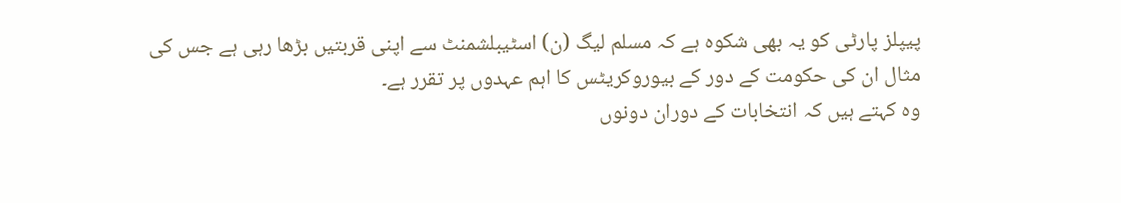پیپلز پارٹی کو یہ بھی شکوہ ہے کہ مسلم لیگ (ن) اسٹیبلشمنٹ سے اپنی قربتیں بڑھا رہی ہے جس کی مثال ان کی حکومت کے دور کے بیوروکریٹس کا اہم عہدوں پر تقرر ہے۔
وہ کہتے ہیں کہ انتخابات کے دوران دونوں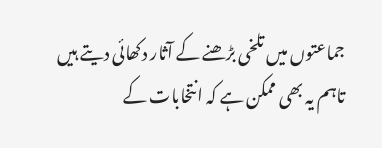جماعتوں میں تلخی بڑھنے کے آثار دکھائی دیتے ہیں تاہم یہ بھی ممکن ہے کہ انتخابات کے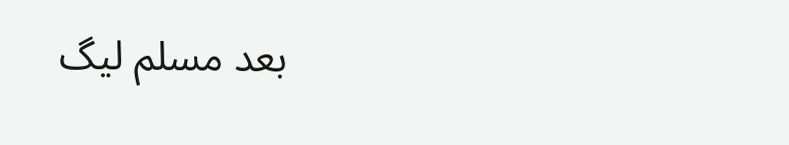بعد مسلم لیگ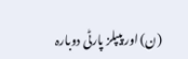(ن) اور پیپلز پارٹی دوبارہ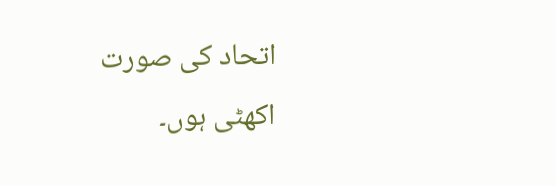اتحاد کی صورت اکھٹی ہوں۔